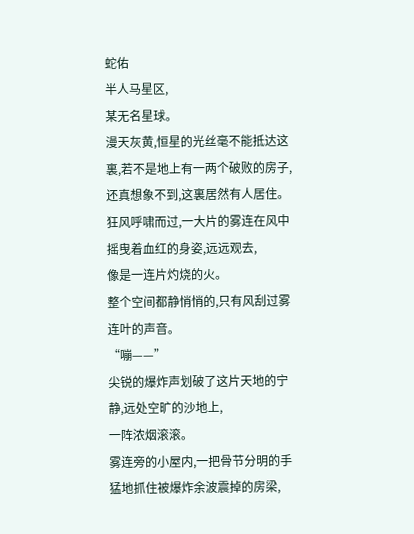蛇佑
半人马星区,
某无名星球。
漫天灰黄,恒星的光丝毫不能抵达这裏,若不是地上有一两个破败的房子,
还真想象不到,这裏居然有人居住。
狂风呼啸而过,一大片的雾连在风中摇曳着血红的身姿,远远观去,
像是一连片灼烧的火。
整个空间都静悄悄的,只有风刮过雾连叶的声音。
“嘣——”
尖锐的爆炸声划破了这片天地的宁静,远处空旷的沙地上,
一阵浓烟滚滚。
雾连旁的小屋内,一把骨节分明的手猛地抓住被爆炸余波震掉的房梁,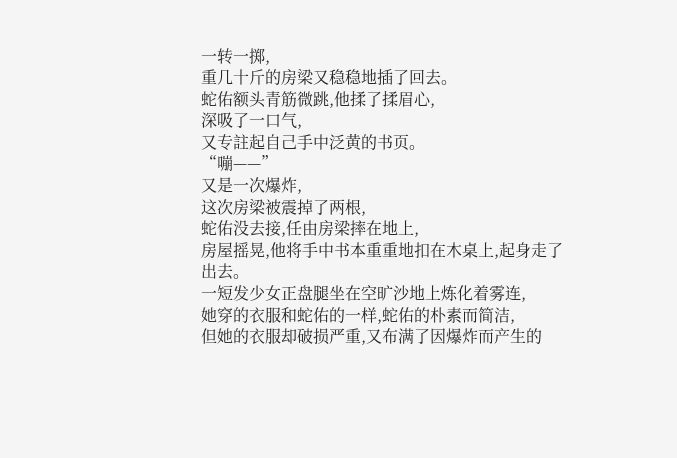一转一掷,
重几十斤的房梁又稳稳地插了回去。
蛇佑额头青筋微跳,他揉了揉眉心,
深吸了一口气,
又专註起自己手中泛黄的书页。
“嘣——”
又是一次爆炸,
这次房梁被震掉了两根,
蛇佑没去接,任由房梁摔在地上,
房屋摇晃,他将手中书本重重地扣在木桌上,起身走了出去。
一短发少女正盘腿坐在空旷沙地上炼化着雾连,
她穿的衣服和蛇佑的一样,蛇佑的朴素而简洁,
但她的衣服却破损严重,又布满了因爆炸而产生的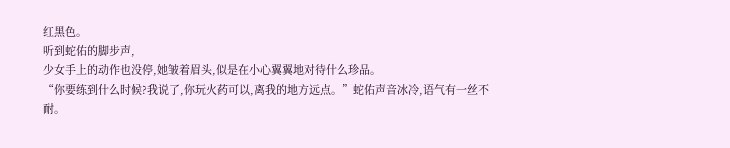红黑色。
听到蛇佑的脚步声,
少女手上的动作也没停,她皱着眉头,似是在小心翼翼地对待什么珍品。
“你要练到什么时候?我说了,你玩火药可以,离我的地方远点。”蛇佑声音冰冷,语气有一丝不耐。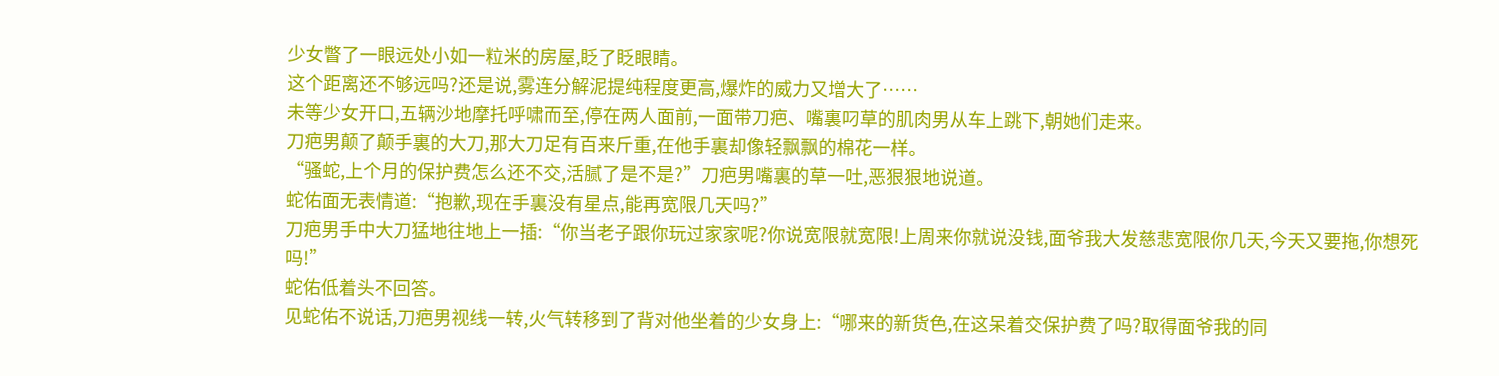少女瞥了一眼远处小如一粒米的房屋,眨了眨眼睛。
这个距离还不够远吗?还是说,雾连分解泥提纯程度更高,爆炸的威力又增大了……
未等少女开口,五辆沙地摩托呼啸而至,停在两人面前,一面带刀疤、嘴裏叼草的肌肉男从车上跳下,朝她们走来。
刀疤男颠了颠手裏的大刀,那大刀足有百来斤重,在他手裏却像轻飘飘的棉花一样。
“骚蛇,上个月的保护费怎么还不交,活腻了是不是?”刀疤男嘴裏的草一吐,恶狠狠地说道。
蛇佑面无表情道:“抱歉,现在手裏没有星点,能再宽限几天吗?”
刀疤男手中大刀猛地往地上一插:“你当老子跟你玩过家家呢?你说宽限就宽限!上周来你就说没钱,面爷我大发慈悲宽限你几天,今天又要拖,你想死吗!”
蛇佑低着头不回答。
见蛇佑不说话,刀疤男视线一转,火气转移到了背对他坐着的少女身上:“哪来的新货色,在这呆着交保护费了吗?取得面爷我的同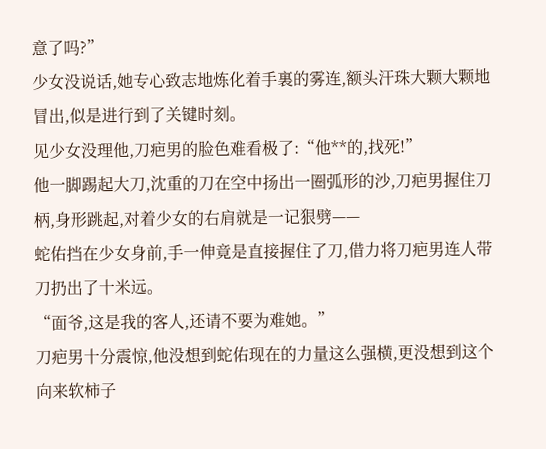意了吗?”
少女没说话,她专心致志地炼化着手裏的雾连,额头汗珠大颗大颗地冒出,似是进行到了关键时刻。
见少女没理他,刀疤男的脸色难看极了:“他**的,找死!”
他一脚踢起大刀,沈重的刀在空中扬出一圈弧形的沙,刀疤男握住刀柄,身形跳起,对着少女的右肩就是一记狠劈——
蛇佑挡在少女身前,手一伸竟是直接握住了刀,借力将刀疤男连人带刀扔出了十米远。
“面爷,这是我的客人,还请不要为难她。”
刀疤男十分震惊,他没想到蛇佑现在的力量这么强横,更没想到这个向来软柿子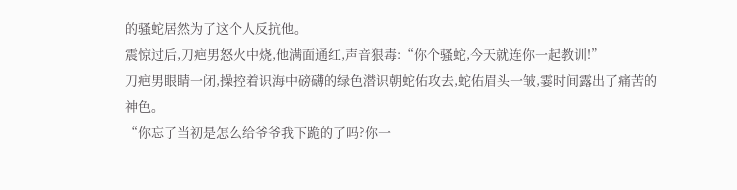的骚蛇居然为了这个人反抗他。
震惊过后,刀疤男怒火中烧,他满面通红,声音狠毒:“你个骚蛇,今天就连你一起教训!”
刀疤男眼睛一闭,操控着识海中磅礴的绿色潜识朝蛇佑攻去,蛇佑眉头一皱,霎时间露出了痛苦的神色。
“你忘了当初是怎么给爷爷我下跪的了吗?你一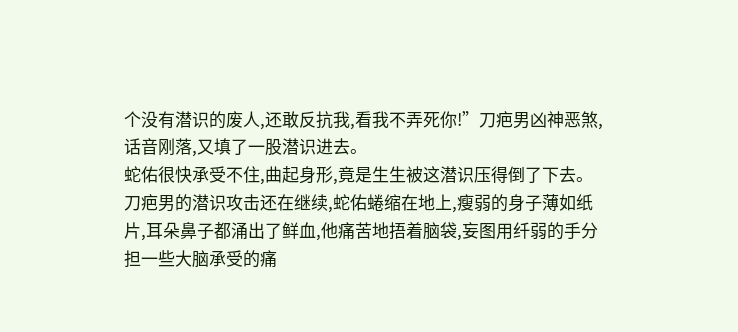个没有潜识的废人,还敢反抗我,看我不弄死你!”刀疤男凶神恶煞,话音刚落,又填了一股潜识进去。
蛇佑很快承受不住,曲起身形,竟是生生被这潜识压得倒了下去。
刀疤男的潜识攻击还在继续,蛇佑蜷缩在地上,瘦弱的身子薄如纸片,耳朵鼻子都涌出了鲜血,他痛苦地捂着脑袋,妄图用纤弱的手分担一些大脑承受的痛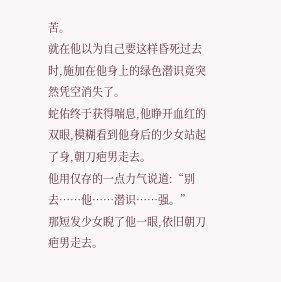苦。
就在他以为自己要这样昏死过去时,施加在他身上的绿色潜识竟突然凭空消失了。
蛇佑终于获得喘息,他睁开血红的双眼,模糊看到他身后的少女站起了身,朝刀疤男走去。
他用仅存的一点力气说道:“别去……他……潜识……强。”
那短发少女睨了他一眼,依旧朝刀疤男走去。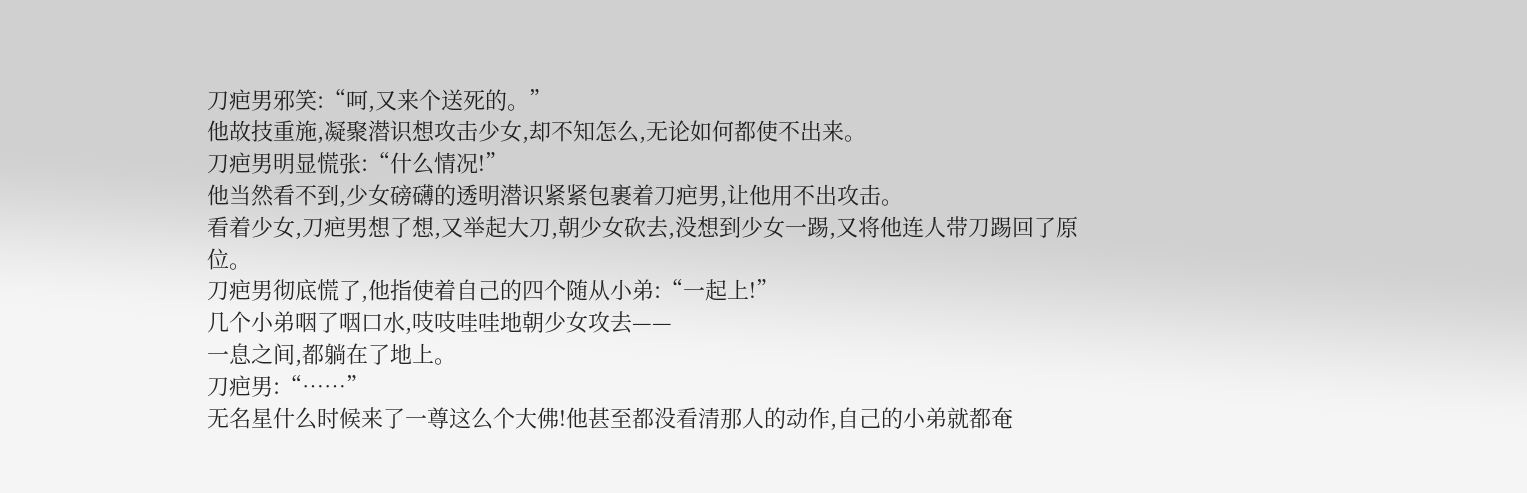刀疤男邪笑:“呵,又来个送死的。”
他故技重施,凝聚潜识想攻击少女,却不知怎么,无论如何都使不出来。
刀疤男明显慌张:“什么情况!”
他当然看不到,少女磅礴的透明潜识紧紧包裹着刀疤男,让他用不出攻击。
看着少女,刀疤男想了想,又举起大刀,朝少女砍去,没想到少女一踢,又将他连人带刀踢回了原位。
刀疤男彻底慌了,他指使着自己的四个随从小弟:“一起上!”
几个小弟咽了咽口水,吱吱哇哇地朝少女攻去——
一息之间,都躺在了地上。
刀疤男:“……”
无名星什么时候来了一尊这么个大佛!他甚至都没看清那人的动作,自己的小弟就都奄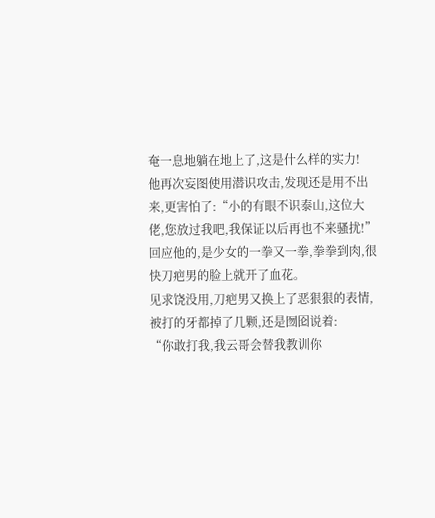奄一息地躺在地上了,这是什么样的实力!
他再次妄图使用潜识攻击,发现还是用不出来,更害怕了:“小的有眼不识泰山,这位大佬,您放过我吧,我保证以后再也不来骚扰!”
回应他的,是少女的一拳又一拳,拳拳到肉,很快刀疤男的脸上就开了血花。
见求饶没用,刀疤男又换上了恶狠狠的表情,被打的牙都掉了几颗,还是囫囵说着:
“你敢打我,我云哥会替我教训你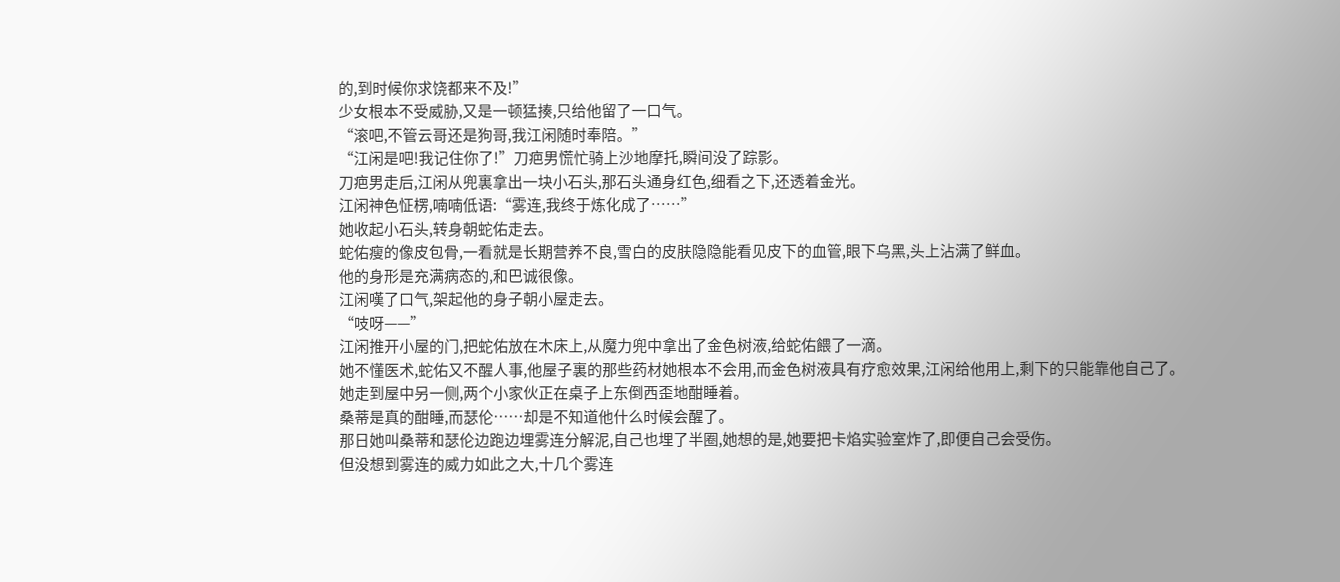的,到时候你求饶都来不及!”
少女根本不受威胁,又是一顿猛揍,只给他留了一口气。
“滚吧,不管云哥还是狗哥,我江闲随时奉陪。”
“江闲是吧!我记住你了!”刀疤男慌忙骑上沙地摩托,瞬间没了踪影。
刀疤男走后,江闲从兜裏拿出一块小石头,那石头通身红色,细看之下,还透着金光。
江闲神色怔楞,喃喃低语:“雾连,我终于炼化成了……”
她收起小石头,转身朝蛇佑走去。
蛇佑瘦的像皮包骨,一看就是长期营养不良,雪白的皮肤隐隐能看见皮下的血管,眼下乌黑,头上沾满了鲜血。
他的身形是充满病态的,和巴诚很像。
江闲嘆了口气,架起他的身子朝小屋走去。
“吱呀——”
江闲推开小屋的门,把蛇佑放在木床上,从魔力兜中拿出了金色树液,给蛇佑餵了一滴。
她不懂医术,蛇佑又不醒人事,他屋子裏的那些药材她根本不会用,而金色树液具有疗愈效果,江闲给他用上,剩下的只能靠他自己了。
她走到屋中另一侧,两个小家伙正在桌子上东倒西歪地酣睡着。
桑蒂是真的酣睡,而瑟伦……却是不知道他什么时候会醒了。
那日她叫桑蒂和瑟伦边跑边埋雾连分解泥,自己也埋了半圈,她想的是,她要把卡焰实验室炸了,即便自己会受伤。
但没想到雾连的威力如此之大,十几个雾连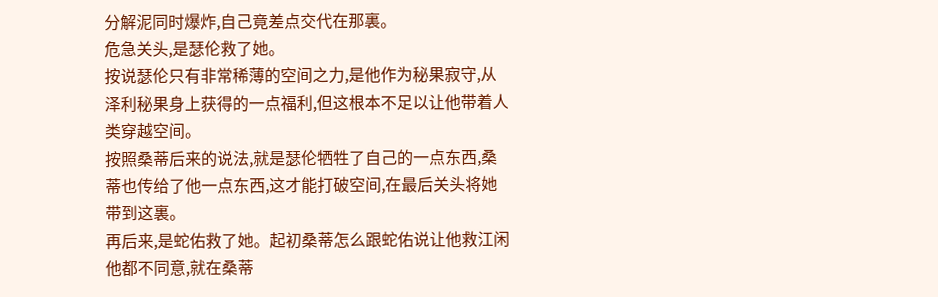分解泥同时爆炸,自己竟差点交代在那裏。
危急关头,是瑟伦救了她。
按说瑟伦只有非常稀薄的空间之力,是他作为秘果寂守,从泽利秘果身上获得的一点福利,但这根本不足以让他带着人类穿越空间。
按照桑蒂后来的说法,就是瑟伦牺牲了自己的一点东西,桑蒂也传给了他一点东西,这才能打破空间,在最后关头将她带到这裏。
再后来,是蛇佑救了她。起初桑蒂怎么跟蛇佑说让他救江闲他都不同意,就在桑蒂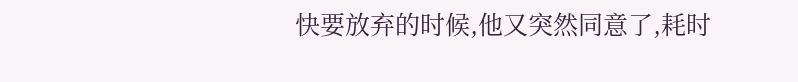快要放弃的时候,他又突然同意了,耗时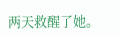两天救醒了她。